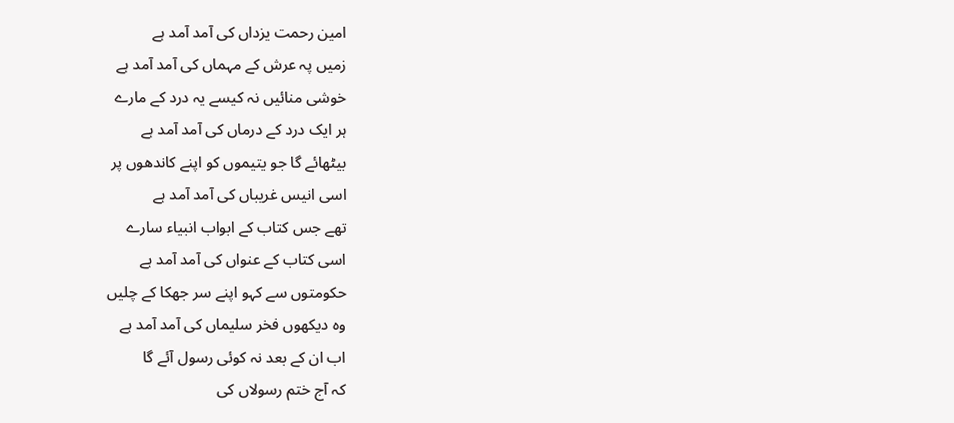امین رحمت یزداں کی آمد آمد ہے
زمیں پہ عرش کے مہماں کی آمد آمد ہے
خوشی منائیں نہ کیسے یہ درد کے مارے
ہر ایک درد کے درماں کی آمد آمد ہے
بیٹھائے گا جو یتیموں کو اپنے کاندھوں پر
اسی انیس غریباں کی آمد آمد ہے
تھے جس کتاب کے ابواب انبیاء سارے
اسی کتاب کے عنواں کی آمد آمد ہے
حکومتوں سے کہو اپنے سر جھکا کے چلیں
وہ دیکھوں فخر سلیماں کی آمد آمد ہے
اب ان کے بعد نہ کوئی رسول آئے گا
کہ آج ختم رسولاں کی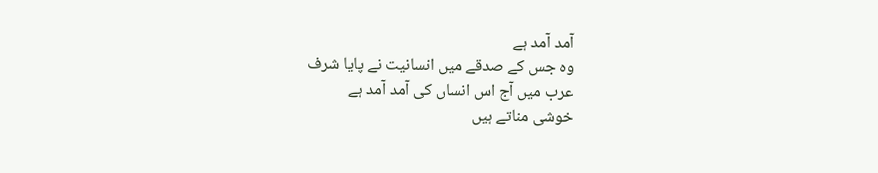آمد آمد ہے
وہ جس کے صدقے میں انسانیت نے پایا شرف
عرب میں آج اس انساں کی آمد آمد ہے
خوشی مناتے ہیں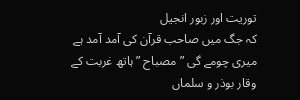توریت اور زبور انجیل
کہ جگ میں صاحب قرآن کی آمد آمد ہے
میری چومے گی ” مصباح ” ہاتھ غربت کے
وقار بوذر و سلماں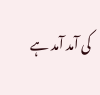کی آمد آمد ہے